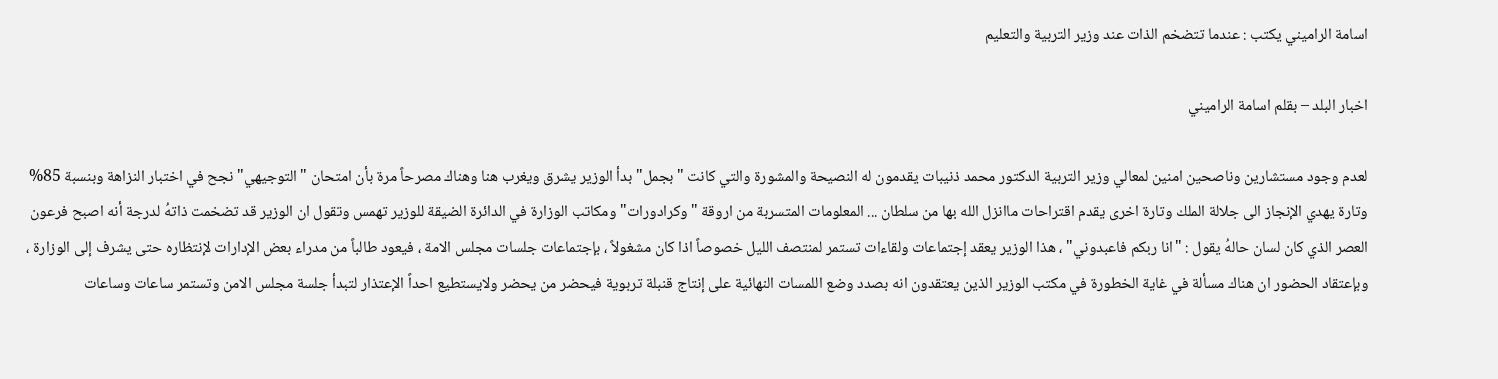اسامة الراميني يكتب : عندما تتضخم الذات عند وزير التربية والتعليم

اخبار البلد – بقلم اسامة الراميني

لعدم وجود مستشارين وناصحين امنين لمعالي وزير التربية الدكتور محمد ذنيبات يقدمون له النصيحة والمشورة والتي كانت "بجمل" بدأ الوزير يشرق ويغرب هنا وهناك مصرحاً مرة بأن امتحان "التوجيهي" نجح في اختبار النزاهة وبنسبة 85% وتارة يهدي الإنجاز الى جلالة الملك وتارة اخرى يقدم اقتراحات ماانزل الله بها من سلطان ... المعلومات المتسربة من اروقة "وكرادورات" ومكاتب الوزارة في الدائرة الضيقة للوزير تهمس وتقول ان الوزير قد تضخمت ذاتهُ لدرجة أنه اصبح فرعون العصر الذي كان لسان حالهُ يقول : "انا ربكم فاعبدوني" ، هذا الوزير يعقد إجتماعات ولقاءات تستمر لمنتصف الليل خصوصاً اذا كان مشغولاً ، بإجتماعات جلسات مجلس الامة ، فيعود طالباً من مدراء بعض الإدارات لإنتظاره حتى يشرف إلى الوزارة ، وبإعتقاد الحضور ان هناك مسألة في غاية الخطورة في مكتب الوزير الذين يعتقدون انه بصدد وضع اللمسات النهائية على إنتاج قنبلة تربوية فيحضر من يحضر ولايستطيع احداً الإعتذار لتبدأ جلسة مجلس الامن وتستمر ساعات وساعات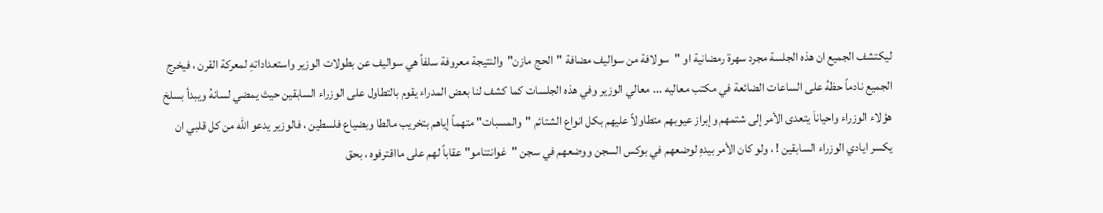ليكتشف الجميع ان هذه الجلسة مجرد سهرة رمضانية او "سولافة من سواليف مضافة "الحج مازن"والنتيجة معروفة سلفاً هي سواليف عن بطولات الوزير واستعداداتهِ لمعركة القرن ، فيخرج الجميع نادماً حظهُ على الساعات الضائعة في مكتب معاليه ... معالي الوزير وفي هذه الجلسات كما كشف لنا بعض المدراء يقوم بالتطاول على الوزراء السابقين حيث يمضي لسانهُ ويبدأ بسلخ هؤلاء الوزراء واحياناَ يتعدى الأمر إلى شتمهم وإبراز عيوبهم متطاولاً عليهم بكل انواع الشتائم "والمسبات" متهماً إياهم بتخريب مالطا وبضياع فلسطين ، فالوزير يدعو الله من كل قلبي ان يكسر ايادي الوزراء السابقين ! ، ولو كان الأمر بيدهِ لوضعهم في بوكس السجن ووضعهم في سجن "غوانتنامو" عقاباً لهم على مااقترفوه ، بحق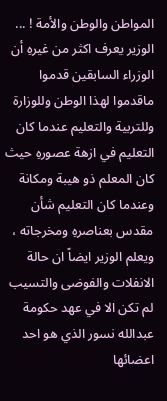المواطن والوطن والأمة ! ... الوزير يعرف اكثر من غيرهِ أن الوزراء السابقين قدموا ماقدموا لهذا الوطن وللوزارة وللتربية والتعليم عندما كان التعليم في ازهة عصورهِ حيث كان المعلم ذو هيبة ومكانة وعندما كان التعليم شأن مقدس بعناصرهِ ومخرجاته ، ويعلم الوزير ايضاً ان حالة الانفلات والفوضى والتسيب لم تكن الا في عهد حكومة عبدالله نسور الذي هو احد اعضائها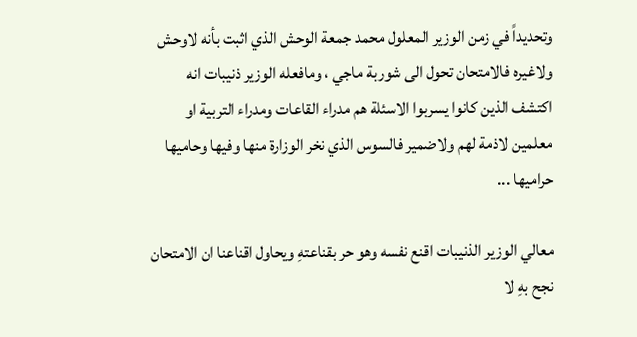وتحديداً في زمن الوزير المعلول محمد جمعة الوحش الذي اثبت بأنه لاوحش ولاغيره فالامتحان تحول الى شوربة ماجي ، ومافعله الوزير ذنيبات انه اكتشف الذين كانوا يسربوا الاسئلة هم مدراء القاعات ومدراء التربية او معلمين لاذمة لهم ولاضمير فالسوس الذي نخر الوزارة منها وفيها وحاميها حراميها ...

معالي الوزير الذنيبات اقنع نفسه وهو حر بقناعتهِ ويحاول اقناعنا ان الامتحان نجح بهِ لا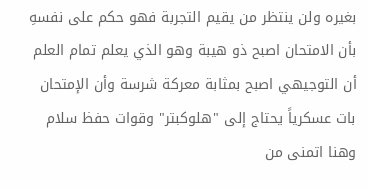بغيره ولن ينتظر من يقيم التجربة فهو حكم على نفسهِ بأن الامتحان اصبح ذو هيبة وهو الذي يعلم تمام العلم أن التوجيهي اصبح بمثابة معركة شرسة وأن الإمتحان بات عسكرياً يحتاج إلى "هلوكبتر" وقوات حفظ سلام وهنا اتمنى من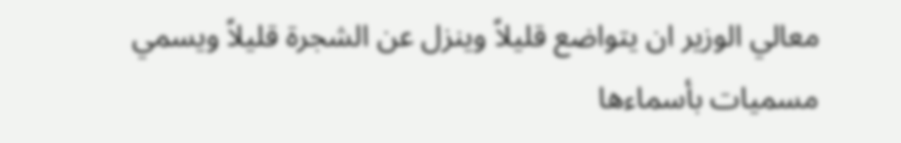معالي الوزير ان يتواضع قليلاً وينزل عن الشجرة قليلاً ويسمي مسميات بأسماءها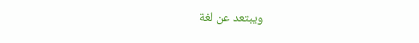ويبتعد عن لغة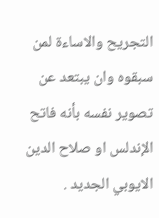التجريح والاساءة لمن سبقوه وان يبتعد عن تصوير نفسه بأنه فاتح الإندلس او صلاح الدين الايوبي الجديد .